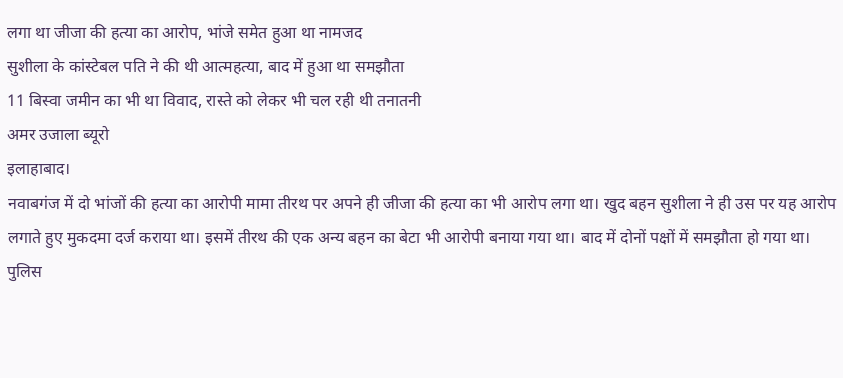लगा था जीजा की हत्या का आरोप, भांजे समेत हुआ था नामजद
सुशीला के कांस्टेबल पति ने की थी आत्महत्या, बाद में हुआ था समझौता
11 बिस्वा जमीन का भी था विवाद, रास्ते को लेकर भी चल रही थी तनातनी
अमर उजाला ब्यूरो
इलाहाबाद।
नवाबगंज में दो भांजों की हत्या का आरोपी मामा तीरथ पर अपने ही जीजा की हत्या का भी आरोप लगा था। खुद बहन सुशीला ने ही उस पर यह आरोप लगाते हुए मुकदमा दर्ज कराया था। इसमें तीरथ की एक अन्य बहन का बेटा भी आरोपी बनाया गया था। बाद में दोनों पक्षों में समझौता हो गया था।
पुलिस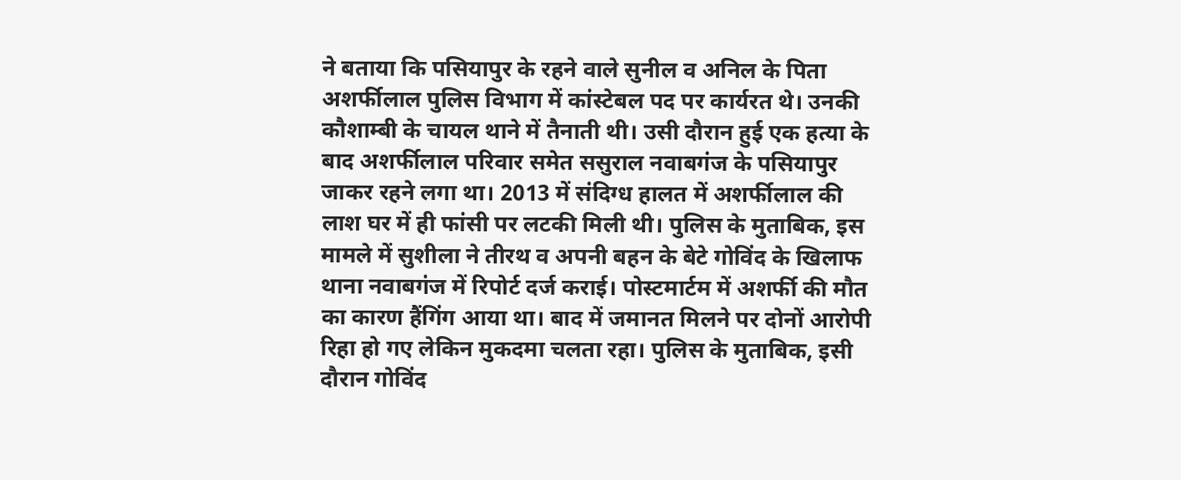ने बताया कि पसियापुर के रहने वाले सुनील व अनिल के पिता अशर्फीलाल पुलिस विभाग में कांस्टेबल पद पर कार्यरत थे। उनकी कौशाम्बी के चायल थाने में तैनाती थी। उसी दौरान हुई एक हत्या के बाद अशर्फीलाल परिवार समेत ससुराल नवाबगंज के पसियापुर जाकर रहने लगा था। 2013 में संदिग्ध हालत में अशर्फीलाल की लाश घर में ही फांसी पर लटकी मिली थी। पुलिस के मुताबिक, इस मामले में सुशीला ने तीरथ व अपनी बहन के बेटे गोविंद के खिलाफ थाना नवाबगंज में रिपोर्ट दर्ज कराई। पोस्टमार्टम में अशर्फी की मौत का कारण हैंगिंग आया था। बाद में जमानत मिलने पर दोनों आरोपी रिहा हो गए लेकिन मुकदमा चलता रहा। पुलिस के मुताबिक, इसी दौरान गोविंद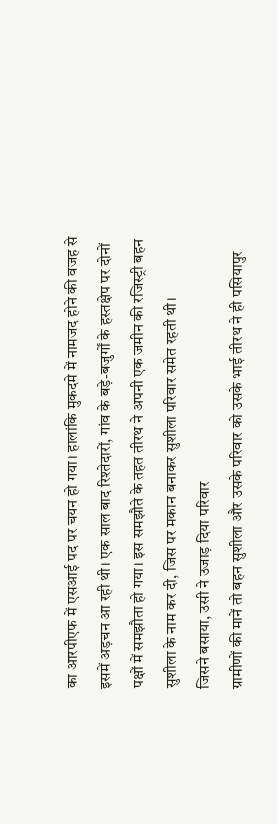का आरपीएफ में एसआई पद पर चयन हो गया। हालांकि मुकदमे में नामजद होने की वजह से इसमें अड़चन आ रही थी। एक साल बाद रिश्तेदारों, गांव के बड़े-बजुर्गों के हस्तक्षेप पर दोनों पक्षों में समझौता हो गया। इस समझौते के तहत तीरथ ने अपनी एक जमीन की रजिस्ट्री बहन सुशीला के नाम कर दी, जिस पर मकान बनाकर सुशीला परिवार समेत रहती थी।
जिसने बसाया, उसी ने उजाड़ दिया परिवार
ग्रामीणों की मानें तो बहन सुशीला और उसके परिवार को उसके भाई तीरथ ने ही पसियापुर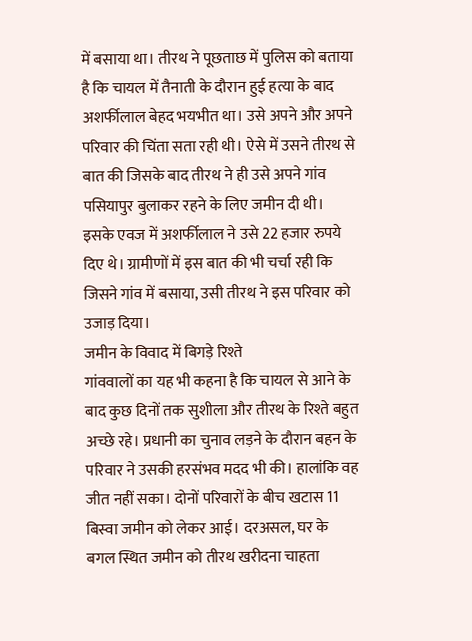में बसाया था। तीरथ ने पूछताछ में पुलिस को बताया है कि चायल में तैनाती के दौरान हुई हत्या के बाद अशर्फीलाल बेहद भयभीत था। उसे अपने और अपने परिवार की चिंता सता रही थी। ऐसे में उसने तीरथ से बात की जिसके बाद तीरथ ने ही उसे अपने गांव पसियापुर बुलाकर रहने के लिए जमीन दी थी। इसके एवज में अशर्फीलाल ने उसे 22 हजार रुपये दिए थे। ग्रामीणों में इस बात की भी चर्चा रही कि जिसने गांव में बसाया, उसी तीरथ ने इस परिवार को उजाड़ दिया।
जमीन के विवाद में बिगड़े रिश्ते
गांववालों का यह भी कहना है कि चायल से आने के बाद कुछ दिनों तक सुशीला और तीरथ के रिश्ते बहुत अच्छे रहे। प्रधानी का चुनाव लड़ने के दौरान बहन के परिवार ने उसकी हरसंभव मदद भी की। हालांकि वह जीत नहीं सका। दोनों परिवारों के बीच खटास 11 बिस्वा जमीन को लेकर आई। दरअसल, घर के बगल स्थित जमीन को तीरथ खरीदना चाहता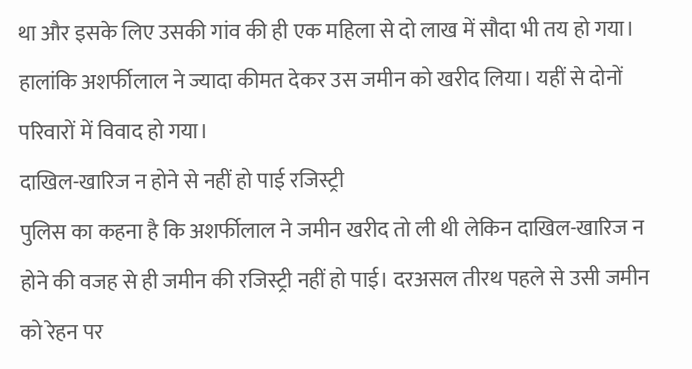था और इसके लिए उसकी गांव की ही एक महिला से दो लाख में सौदा भी तय हो गया। हालांकि अशर्फीलाल ने ज्यादा कीमत देकर उस जमीन को खरीद लिया। यहीं से दोनों परिवारों में विवाद हो गया।
दाखिल-खारिज न होने से नहीं हो पाई रजिस्ट्री
पुलिस का कहना है कि अशर्फीलाल ने जमीन खरीद तो ली थी लेकिन दाखिल-खारिज न होने की वजह से ही जमीन की रजिस्ट्री नहीं हो पाई। दरअसल तीरथ पहले से उसी जमीन को रेहन पर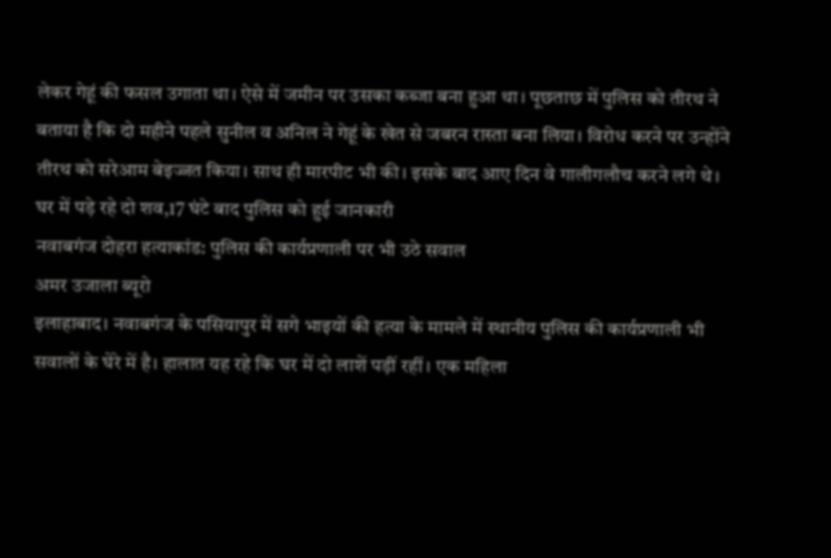लेकर गेहूं की फसल उगाता था। ऐसे में जमीन पर उसका कब्जा बना हुआ था। पूछताछ में पुलिस को तीरथ ने बताया है कि दो महीने पहले सुनील व अनिल ने गेहूं के खेत से जबरन रास्ता बना लिया। विरोध करने पर उन्होंने तीरथ को सरेआम बेइज्जत किया। साथ ही मारपीट भी की। इसके बाद आए दिन वे गालीगलौच करने लगे थे।
घर में पड़े रहे दो शव,17 घंटे बाद पुलिस को हुई जानकारी
नवाबगंज दोहरा हत्याकांड: पुलिस की कार्यप्रणाली पर भी उठे सवाल
अमर उजाला ब्यूरो
इलाहाबाद। नवाबगंज के पसियापुर में सगे भाइयों की हत्या के मामले में स्थानीय पुलिस की कार्यप्रणाली भी सवालों के घेरे में है। हालात यह रहे कि घर में दो लाशें पड़ीं रहीं। एक महिला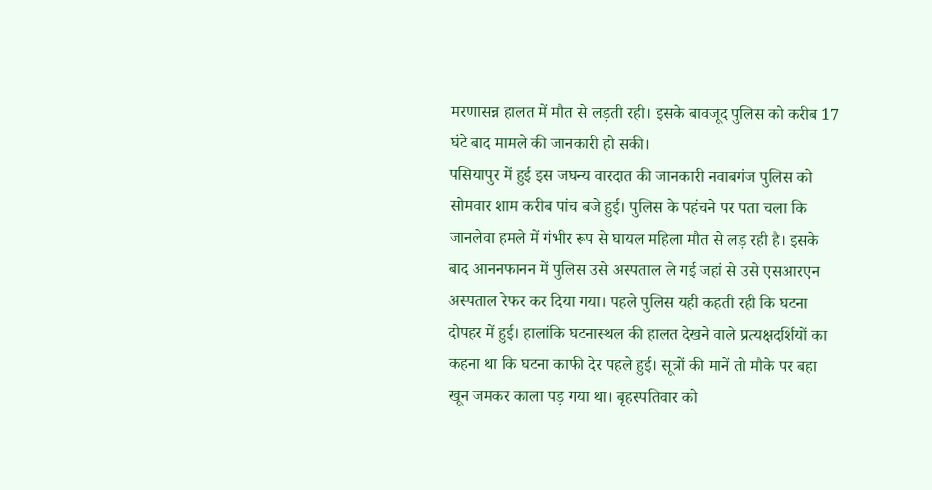मरणासन्न हालत में मौत से लड़ती रही। इसके बावजूद पुलिस को करीब 17 घंटे बाद मामले की जानकारी हो सकी।
पसियापुर में हुई इस जघन्य वारदात की जानकारी नवाबगंज पुलिस को सोमवार शाम करीब पांच बजे हुई। पुलिस के पहंचने पर पता चला कि जानलेवा हमले में गंभीर रूप से घायल महिला मौत से लड़ रही है। इसके बाद आननफानन में पुलिस उसे अस्पताल ले गई जहां से उसे एसआरएन अस्पताल रेफर कर दिया गया। पहले पुलिस यही कहती रही कि घटना दोपहर में हुई। हालांकि घटनास्थल की हालत देखने वाले प्रत्यक्षदर्शियों का कहना था कि घटना काफी देर पहले हुई। सूत्रों की मानें तो मौके पर बहा खून जमकर काला पड़ गया था। बृहस्पतिवार को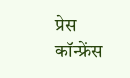प्रेस कॉन्फ्रेंस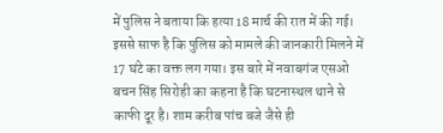में पुलिस ने बताया कि हत्या 18 मार्च की रात में की गई। इससे साफ है कि पुलिस को मामले की जानकारी मिलने में 17 घंटे का वक्त लग गया। इस बारे में नवाबगंज एसओ बचन सिंह सिरोही का कहना है कि घटनास्थल थाने से काफी दूर है। शाम करीब पांच बजे जैसे ही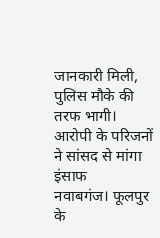जानकारी मिली, पुलिस मौके की तरफ भागी।
आरोपी के परिजनों ने सांसद से मांगा इंसाफ
नवाबगंज। फूलपुर के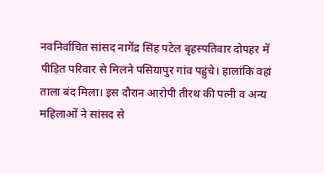नवनिर्वाचित सांसद नागेंद्र सिंह पटेल बृहस्पतिवार दोपहर में पीड़ित परिवार से मिलने पसियापुर गांव पहुंचे। हालांकि वहां ताला बंद मिला। इस दौरान आरोपी तीरथ की पत्नी व अन्य महिलाओं ने सांसद से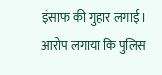इंसाफ की गुहार लगाई। आरोप लगाया कि पुलिस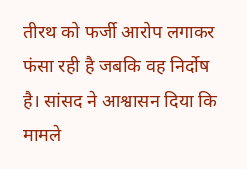तीरथ को फर्जी आरोप लगाकर फंसा रही है जबकि वह निर्दोष है। सांसद ने आश्वासन दिया कि मामले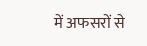में अफसरों से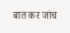बात कर जांच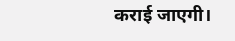कराई जाएगी।